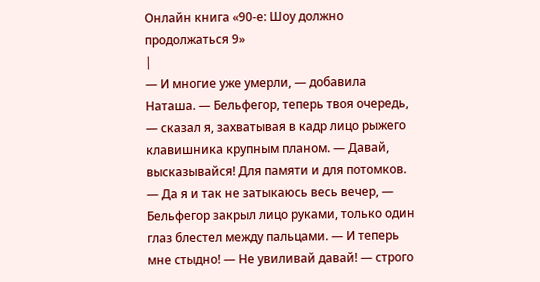Онлайн книга «90-е: Шоу должно продолжаться 9»
|
— И многие уже умерли, — добавила Наташа. — Бельфегор, теперь твоя очередь, — сказал я, захватывая в кадр лицо рыжего клавишника крупным планом. — Давай, высказывайся! Для памяти и для потомков. — Да я и так не затыкаюсь весь вечер, — Бельфегор закрыл лицо руками, только один глаз блестел между пальцами. — И теперь мне стыдно! — Не увиливай давай! — строго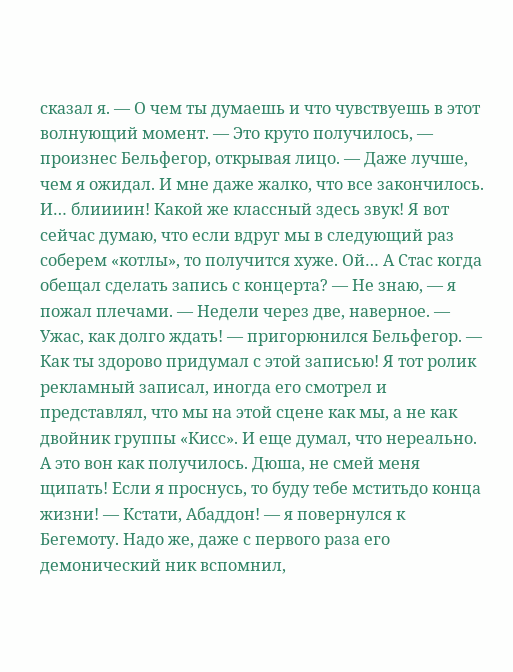сказал я. — О чем ты думаешь и что чувствуешь в этот волнующий момент. — Это круто получилось, — произнес Бельфегор, открывая лицо. — Даже лучше, чем я ожидал. И мне даже жалко, что все закончилось. И… блиииин! Какой же классный здесь звук! Я вот сейчас думаю, что если вдруг мы в следующий раз соберем «котлы», то получится хуже. Ой… А Стас когда обещал сделать запись с концерта? — Не знаю, — я пожал плечами. — Недели через две, наверное. — Ужас, как долго ждать! — пригорюнился Бельфегор. — Как ты здорово придумал с этой записью! Я тот ролик рекламный записал, иногда его смотрел и представлял, что мы на этой сцене как мы, а не как двойник группы «Кисс». И еще думал, что нереально. А это вон как получилось. Дюша, не смей меня щипать! Если я проснусь, то буду тебе мститьдо конца жизни! — Кстати, Абаддон! — я повернулся к Бегемоту. Надо же, даже с первого раза его демонический ник вспомнил,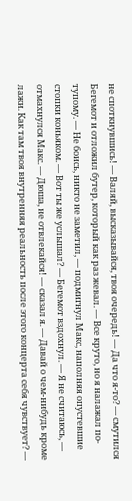не споткнувшись! — Валяй, высказывайся, твоя очередь! — Да что я-то? — смутился Бегемот и отложил бутер, который как раз жевал. — Все круто, но я налажал по-тупому. — Не боись, никто не заметил, — подмигнул Макс, наполняя опустевшие стопки коньяком. — Вот ты же услышал? — Бегемот вздохнул. — Я не считаюсь, — отмахнулся Макс. — Дюша, не отвлекайся! — сказал я. — Давай о чем-нибудь кроме лажи. Как там твоя внутренняя реальность после этого концерта себя чувствует? —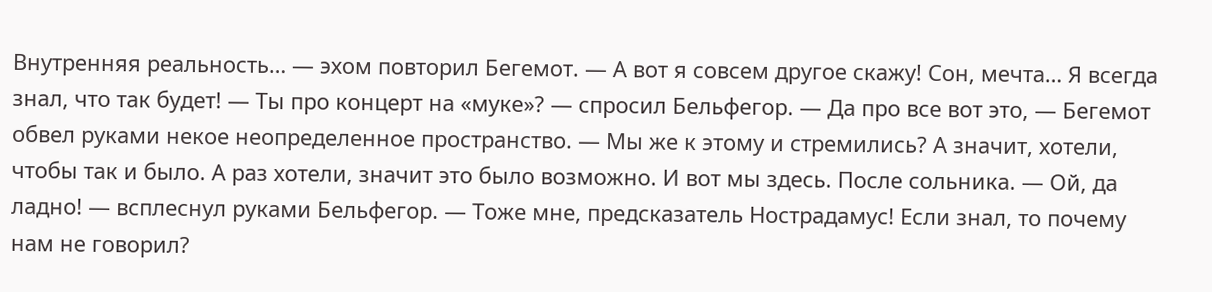Внутренняя реальность… — эхом повторил Бегемот. — А вот я совсем другое скажу! Сон, мечта… Я всегда знал, что так будет! — Ты про концерт на «муке»? — спросил Бельфегор. — Да про все вот это, — Бегемот обвел руками некое неопределенное пространство. — Мы же к этому и стремились? А значит, хотели, чтобы так и было. А раз хотели, значит это было возможно. И вот мы здесь. После сольника. — Ой, да ладно! — всплеснул руками Бельфегор. — Тоже мне, предсказатель Нострадамус! Если знал, то почему нам не говорил?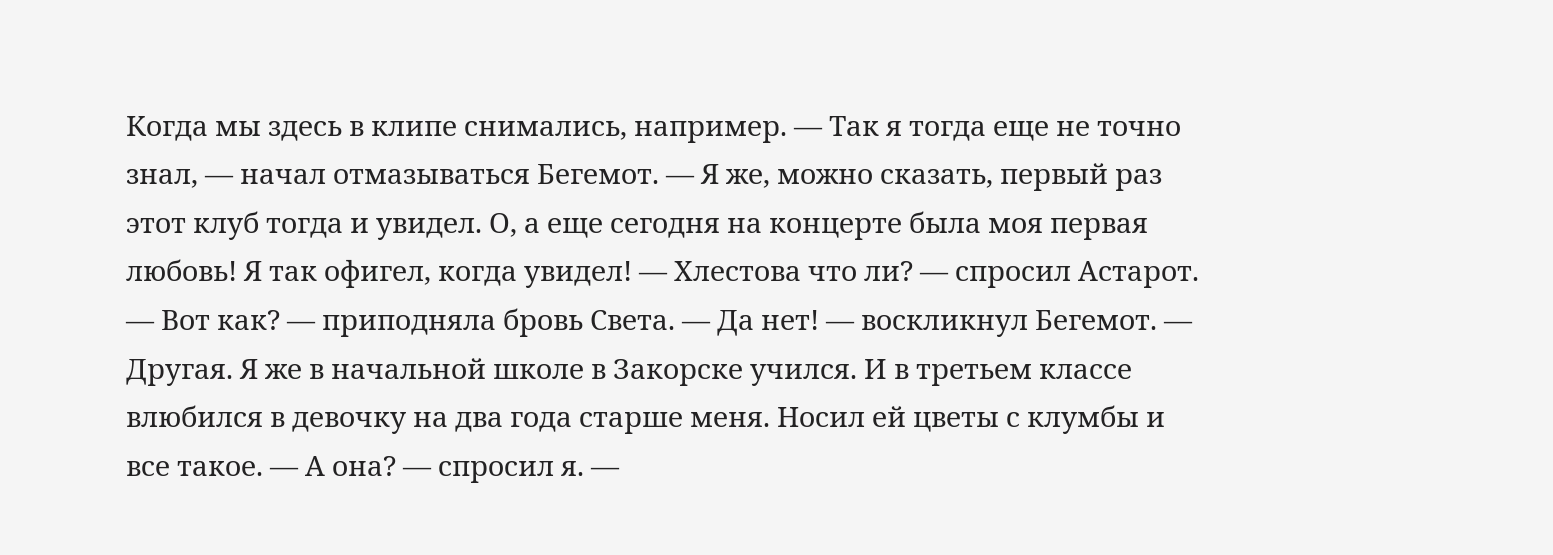Когда мы здесь в клипе снимались, например. — Так я тогда еще не точно знал, — начал отмазываться Бегемот. — Я же, можно сказать, первый раз этот клуб тогда и увидел. О, а еще сегодня на концерте была моя первая любовь! Я так офигел, когда увидел! — Хлестова что ли? — спросил Астарот. — Вот как? — приподняла бровь Света. — Да нет! — воскликнул Бегемот. — Другая. Я же в начальной школе в Закорске учился. И в третьем классе влюбился в девочку на два года старше меня. Носил ей цветы с клумбы и все такое. — А она? — спросил я. —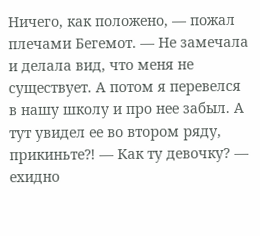Ничего, как положено, — пожал плечами Бегемот. — Не замечала и делала вид, что меня не существует. А потом я перевелся в нашу школу и про нее забыл. А тут увидел ее во втором ряду, прикиньте⁈ — Как ту девочку? — ехидно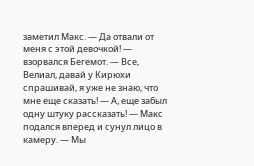заметил Макс. — Да отвали от меня с этой девочкой! — взорвался Бегемот. — Все, Велиал, давай у Кирюхи спрашивай, я уже не знаю, что мне еще сказать! — А, еще забыл одну штуку рассказать! — Макс подался вперед и сунул лицо в камеру. — Мы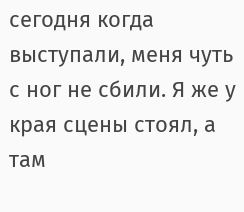сегодня когда выступали, меня чуть с ног не сбили. Я же у края сцены стоял, а там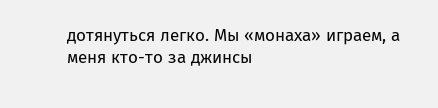дотянуться легко. Мы «монаха» играем, а меня кто-то за джинсы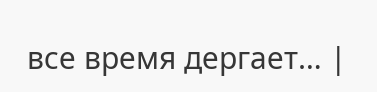все время дергает… |